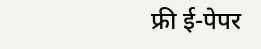फ्री ई-पेपर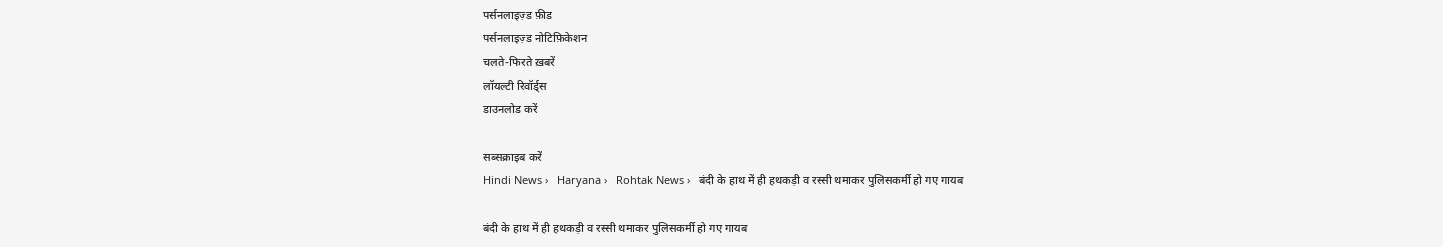पर्सनलाइज़्ड फ़ीड
पर्सनलाइज़्ड नोटिफ़िकेशन
चलते-फिरते ख़बरें
लॉयल्टी रिवॉर्ड्स
डाउनलोड करें

सब्सक्राइब करें
Hindi News ›   Haryana ›   Rohtak News ›   बंदी के हाथ में ही हथकड़ी व रस्सी थमाकर पुलिसकर्मी हो गए गायब

बंदी के हाथ में ही हथकड़ी व रस्सी थमाकर पुलिसकर्मी हो गए गायब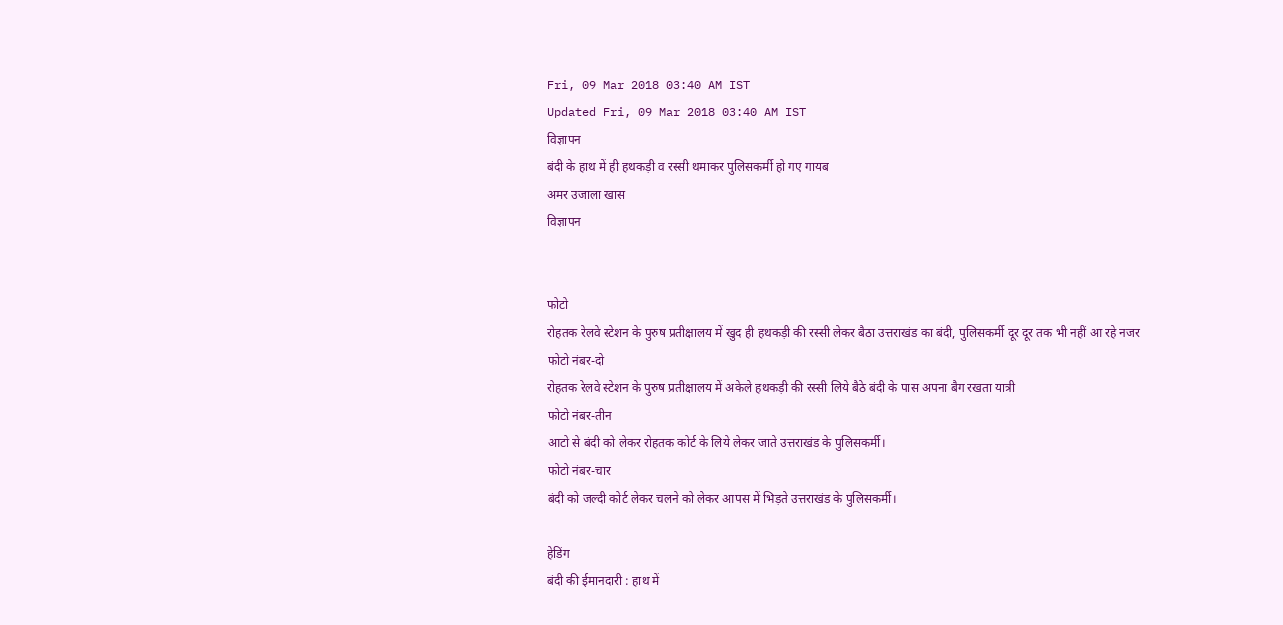Fri, 09 Mar 2018 03:40 AM IST
Updated Fri, 09 Mar 2018 03:40 AM IST
विज्ञापन
बंदी के हाथ में ही हथकड़ी व रस्सी थमाकर पुलिसकर्मी हो गए गायब
अमर उजाला खास
विज्ञापन


फोटो
रोहतक रेलवे स्टेशन के पुरुष प्रतीक्षालय में खुद ही हथकड़ी की रस्सी लेकर बैठा उत्तराखंड का बंदी, पुलिसकर्मी दूर दूर तक भी नहीं आ रहे नजर
फोटो नंबर-दो
रोहतक रेलवे स्टेशन के पुरुष प्रतीक्षालय में अकेले हथकड़ी की रस्सी लिये बैठे बंदी के पास अपना बैग रखता यात्री
फोटो नंबर-तीन
आटो से बंदी को लेकर रोहतक कोर्ट के लिये लेकर जाते उत्तराखंड के पुलिसकर्मी।
फोटो नंबर-चार
बंदी को जल्दी कोर्ट लेकर चलने को लेकर आपस में भिड़ते उत्तराखंड के पुलिसकर्मी।

हेडिंग
बंदी की ईमानदारी : हाथ में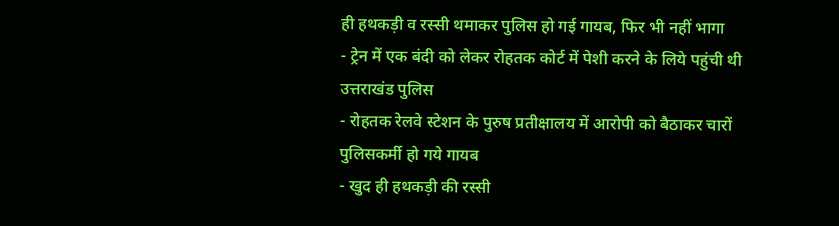ही हथकड़ी व रस्सी थमाकर पुलिस हो गई गायब, फिर भी नहीं भागा
- ट्रेन में एक बंदी को लेकर रोहतक कोर्ट में पेशी करने के लिये पहुंची थी उत्तराखंड पुलिस
- रोहतक रेलवे स्टेशन के पुरुष प्रतीक्षालय में आरोपी को बैठाकर चारों पुलिसकर्मी हो गये गायब
- खुद ही हथकड़ी की रस्सी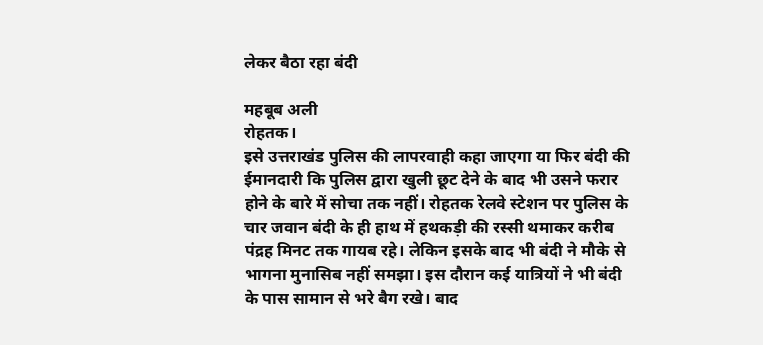लेकर बैठा रहा बंदी

महबूब अली
रोहतक।
इसे उत्तराखंड पुलिस की लापरवाही कहा जाएगा या फिर बंदी की ईमानदारी कि पुलिस द्वारा खुली छूट देने के बाद भी उसने फरार होने के बारे में सोचा तक नहीं। रोहतक रेलवे स्टेशन पर पुलिस के चार जवान बंदी के ही हाथ में हथकड़ी की रस्सी थमाकर करीब पंद्रह मिनट तक गायब रहे। लेकिन इसके बाद भी बंदी ने मौके से भागना मुनासिब नहीं समझा। इस दौरान कई यात्रियों ने भी बंदी के पास सामान से भरे बैग रखे। बाद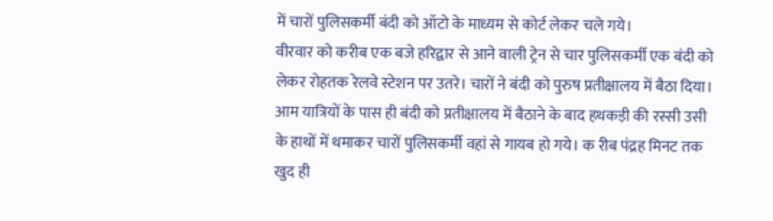में चारों पुलिसकर्मी बंदी को ऑटो के माध्यम से कोर्ट लेकर चले गये।
वीरवार को करीब एक बजे हरिद्वार से आने वाली ट्रेन से चार पुलिसकर्मी एक बंदी को लेकर रोहतक रेलवे स्टेशन पर उतरे। चारों ने बंदी को पुरुष प्रतीक्षालय में बैठा दिया। आम यात्रियों के पास ही बंदी को प्रतीक्षालय में बैठाने के बाद हथकड़ी की रस्सी उसी के हाथों में थमाकर चारों पुलिसकर्मी वहां से गायब हो गये। क रीब पंद्रह मिनट तक खुद ही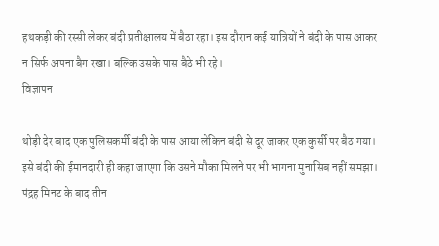हथकड़ी की रस्सी लेकर बंदी प्रतीक्षालय में बैठा रहा। इस दौरान कई यात्रियों ने बंदी के पास आकर न सिर्फ अपना बैग रखा। बल्कि उसके पास बैठे भी रहे।
विज्ञापन

थोड़ी देर बाद एक पुलिसकर्मी बंदी के पास आया लेकिन बंदी से दूर जाकर एक कुर्सी पर बैठ गया। इसे बंदी की ईमानदारी ही कहा जाएगा कि उसने मौका मिलने पर भी भागना मुनासिब नहीं समझा। पंद्रह मिनट के बाद तीन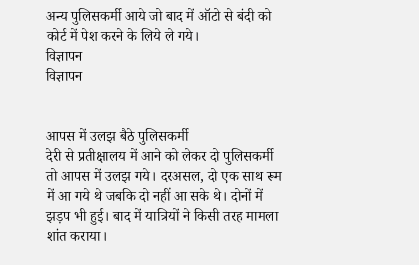अन्य पुलिसकर्मी आये जो बाद में ऑटो से बंदी को कोर्ट में पेश करने के लिये ले गये।
विज्ञापन
विज्ञापन


आपस में उलझ बैठे पुलिसकर्मी
देरी से प्रतीक्षालय में आने को लेकर दो पुलिसकर्मी तो आपस में उलझ गये। दरअसल, दो एक साथ रूम में आ गये थे जबकि दो नहीं आ सके थे। दोनों में झड़प भी हुई। बाद में यात्रियों ने किसी तरह मामला शांत कराया।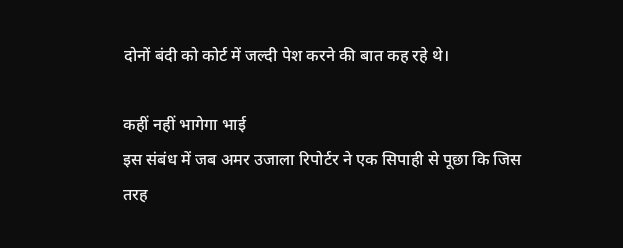दोनों बंदी को कोर्ट में जल्दी पेश करने की बात कह रहे थे।

कहीं नहीं भागेगा भाई
इस संबंध में जब अमर उजाला रिपोर्टर ने एक सिपाही से पूछा कि जिस तरह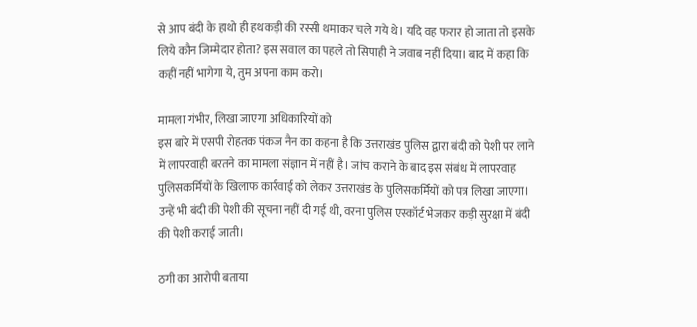से आप बंदी के हाथो ही हथकड़ी की रस्सी थमाकर चले गये थे। यदि वह फरार हो जाता तो इसके लिये कौन जिम्मेदार होता? इस सवाल का पहले तो सिपाही ने जवाब नहीं दिया। बाद में कहा कि कहीं नहीं भागेगा ये, तुम अपना काम करो।

मामला गंभीर, लिखा जाएगा अधिकारियों को
इस बारे में एसपी रोहतक पंकज नैन का कहना है कि उत्तराखंड पुलिस द्वारा बंदी को पेशी पर लाने में लापरवाही बरतने का मामला संज्ञान में नहीं है। जांच कराने के बाद इस संबंध में लापरवाह पुलिसकर्मियों के खिलाफ कार्रवाई को लेकर उत्तराखंड के पुलिसकर्मियों को पत्र लिखा जाएगा। उन्हें भी बंदी की पेशी की सूचना नहीं दी गई थी, वरना पुलिस एस्कॉर्ट भेजकर कड़ी सुरक्षा में बंदी की पेशी कराई जाती।

ठगी का आरोपी बताया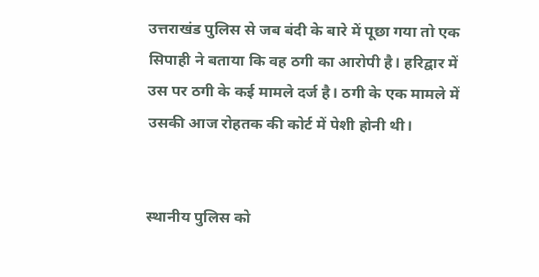उत्तराखंड पुलिस से जब बंदी के बारे में पूछा गया तो एक सिपाही ने बताया कि वह ठगी का आरोपी है। हरिद्वार में उस पर ठगी के कई मामले दर्ज है। ठगी के एक मामले में उसकी आज रोहतक की कोर्ट में पेशी होनी थी।


स्थानीय पुलिस को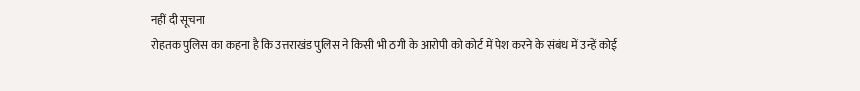नहीं दी सूचना
रोहतक पुलिस का कहना है कि उत्तराखंड पुलिस ने किसी भी ठगी के आरोपी को कोर्ट में पेश करने के संबंध में उन्हें कोई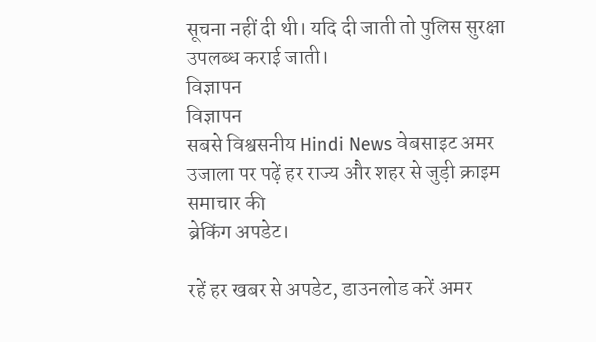सूचना नहीं दी थी। यदि दी जाती तो पुलिस सुरक्षा उपलब्ध कराई जाती।
विज्ञापन
विज्ञापन
सबसे विश्वसनीय Hindi News वेबसाइट अमर उजाला पर पढ़ें हर राज्य और शहर से जुड़ी क्राइम समाचार की
ब्रेकिंग अपडेट।

रहें हर खबर से अपडेट, डाउनलोड करें अमर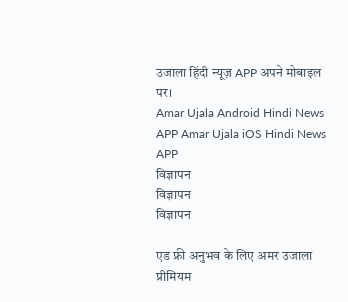उजाला हिंदी न्यूज़ APP अपने मोबाइल पर।
Amar Ujala Android Hindi News APP Amar Ujala iOS Hindi News APP
विज्ञापन
विज्ञापन
विज्ञापन

एड फ्री अनुभव के लिए अमर उजाला प्रीमियम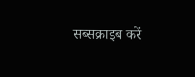सब्सक्राइब करें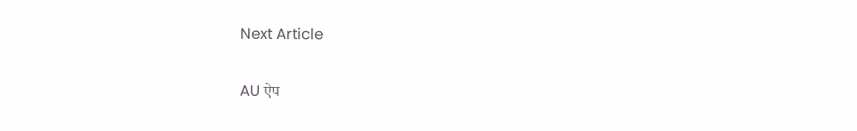Next Article

AU ऐप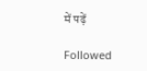में पढ़ें

Followed